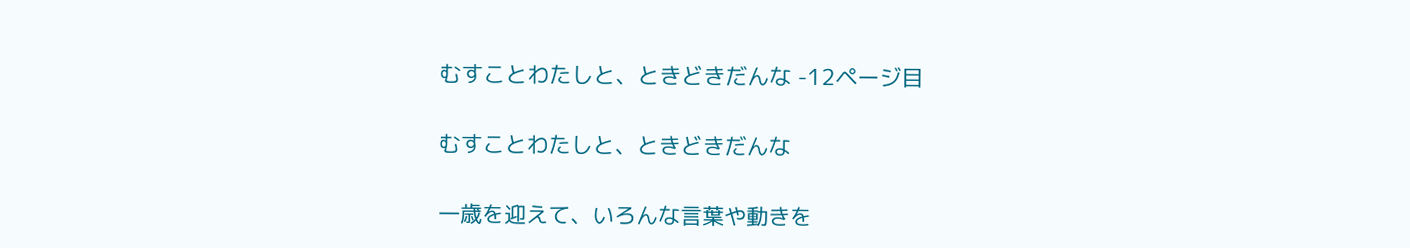むすことわたしと、ときどきだんな -12ページ目

むすことわたしと、ときどきだんな

一歳を迎えて、いろんな言葉や動きを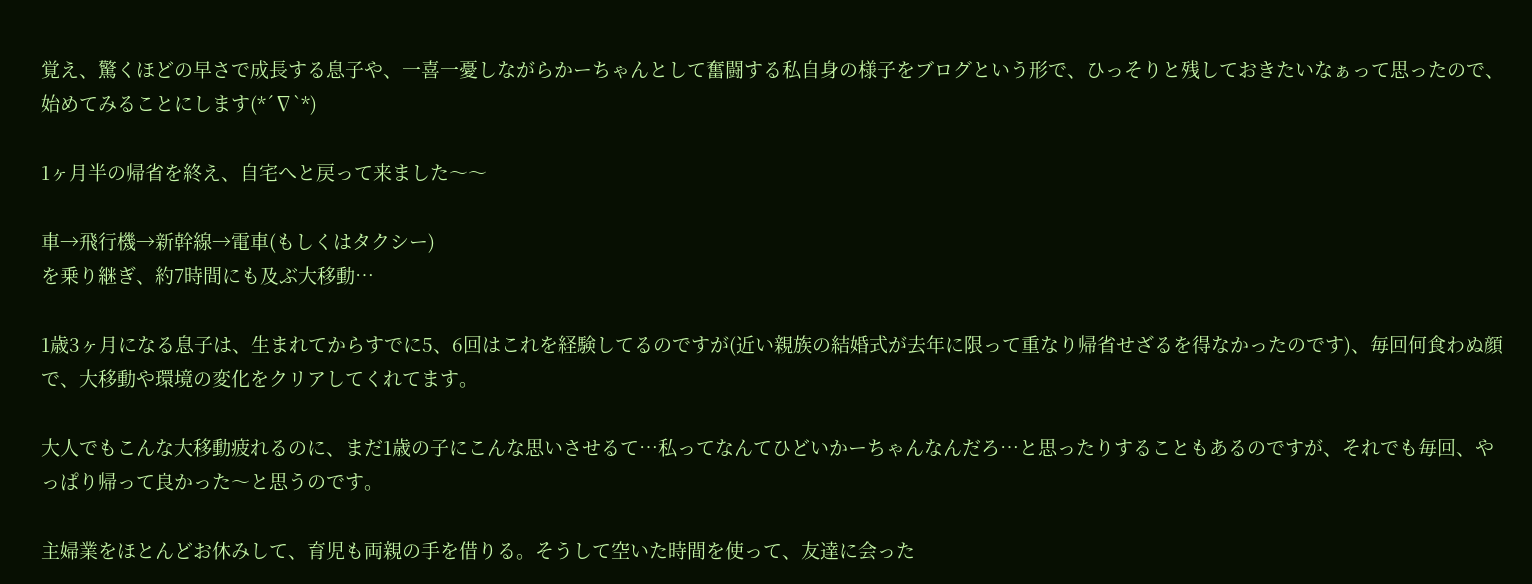覚え、驚くほどの早さで成長する息子や、一喜一憂しながらかーちゃんとして奮闘する私自身の様子をブログという形で、ひっそりと残しておきたいなぁって思ったので、始めてみることにします(*´∇`*)

1ヶ月半の帰省を終え、自宅へと戻って来ました〜〜

車→飛行機→新幹線→電車(もしくはタクシー)
を乗り継ぎ、約7時間にも及ぶ大移動…

1歳3ヶ月になる息子は、生まれてからすでに5、6回はこれを経験してるのですが(近い親族の結婚式が去年に限って重なり帰省せざるを得なかったのです)、毎回何食わぬ顔で、大移動や環境の変化をクリアしてくれてます。

大人でもこんな大移動疲れるのに、まだ1歳の子にこんな思いさせるて…私ってなんてひどいかーちゃんなんだろ…と思ったりすることもあるのですが、それでも毎回、やっぱり帰って良かった〜と思うのです。

主婦業をほとんどお休みして、育児も両親の手を借りる。そうして空いた時間を使って、友達に会った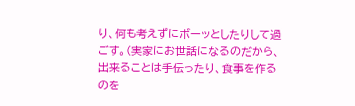り、何も考えずにボーッとしたりして過ごす。(実家にお世話になるのだから、出来ることは手伝ったり、食事を作るのを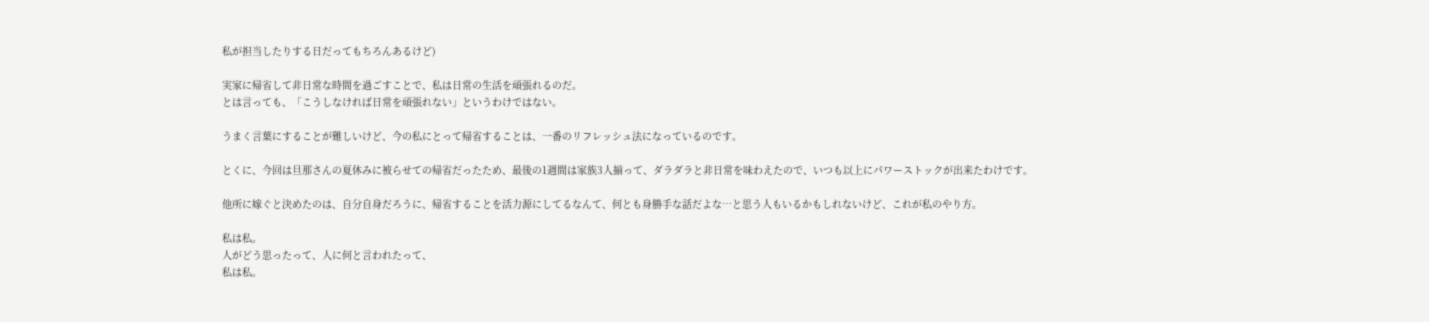私が担当したりする日だってもちろんあるけど)

実家に帰省して非日常な時間を過ごすことで、私は日常の生活を頑張れるのだ。
とは言っても、「こうしなければ日常を頑張れない」というわけではない。

うまく言葉にすることが難しいけど、今の私にとって帰省することは、一番のリフレッシュ法になっているのです。

とくに、今回は旦那さんの夏休みに被らせての帰省だったため、最後の1週間は家族3人揃って、ダラダラと非日常を味わえたので、いつも以上にパワーストックが出来たわけです。

他所に嫁ぐと決めたのは、自分自身だろうに、帰省することを活力源にしてるなんて、何とも身勝手な話だよな…と思う人もいるかもしれないけど、これが私のやり方。

私は私。
人がどう思ったって、人に何と言われたって、
私は私。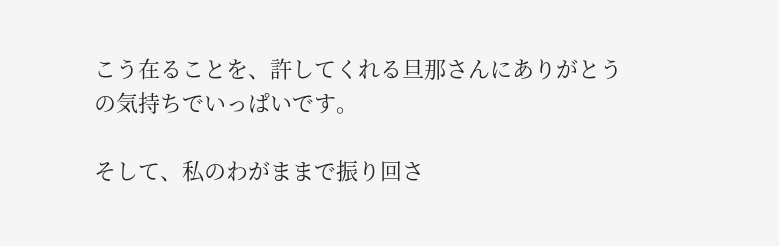こう在ることを、許してくれる旦那さんにありがとうの気持ちでいっぱいです。

そして、私のわがままで振り回さ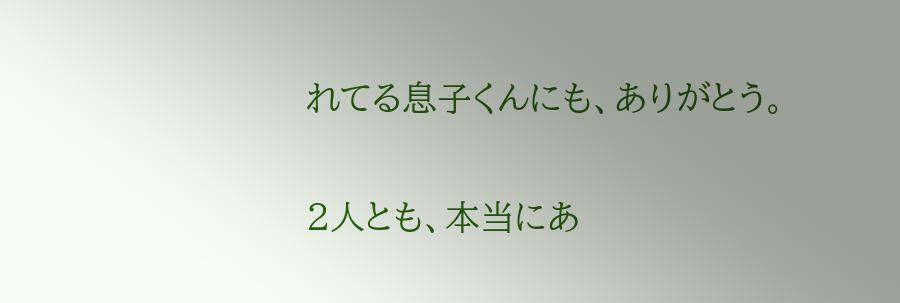れてる息子くんにも、ありがとう。

2人とも、本当にあ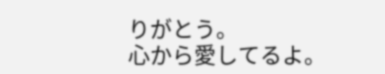りがとう。
心から愛してるよ。